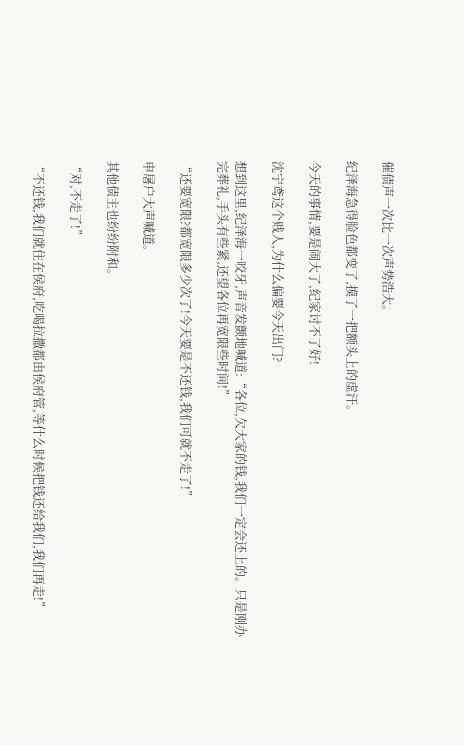催债声一次比一次声势浩大。

纪泽海急得脸色都变了,摸了一把额头上的虚汗。

今天的事情,要是闹大了,纪家讨不了好!

沈宁鸢这个贱人,为什么偏要今天出门?

想到这里,纪泽海一咬牙,声音发颤地喊道:“各位,欠大家的钱,我们一定会还上的。只是刚办完葬礼,手头有些紧,还望各位再宽限些时间!”

“还要宽限?都宽限多少次了!今天要是不还钱,我们可就不走了!”

申屠户大声喊道。

其他债主也纷纷附和。

“对,不走了!”

“不还钱,我们就住在侯府,吃喝拉撒都由侯府管,等什么时候把钱还给我们,我们再走!”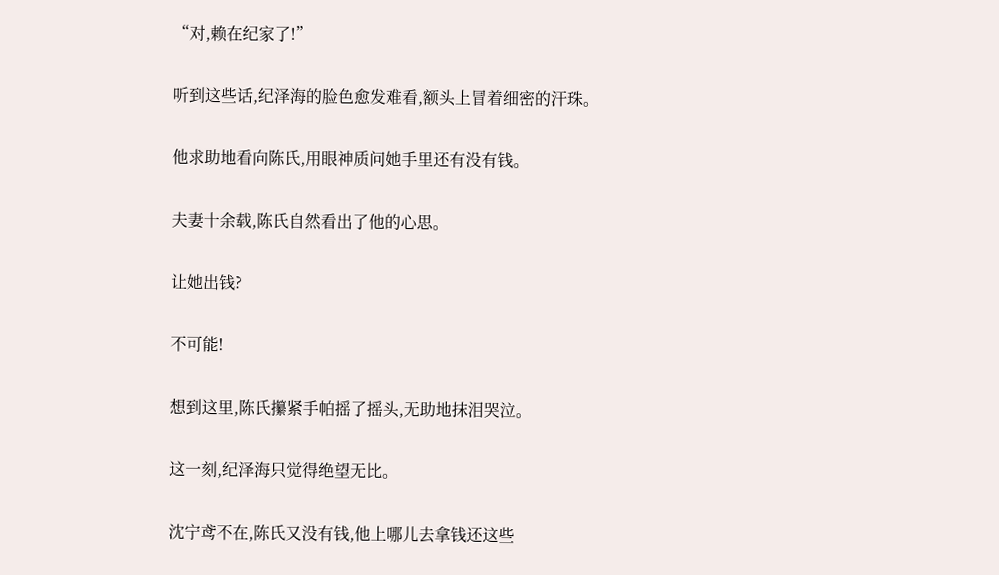“对,赖在纪家了!”

听到这些话,纪泽海的脸色愈发难看,额头上冒着细密的汗珠。

他求助地看向陈氏,用眼神质问她手里还有没有钱。

夫妻十余载,陈氏自然看出了他的心思。

让她出钱?

不可能!

想到这里,陈氏攥紧手帕摇了摇头,无助地抹泪哭泣。

这一刻,纪泽海只觉得绝望无比。

沈宁鸢不在,陈氏又没有钱,他上哪儿去拿钱还这些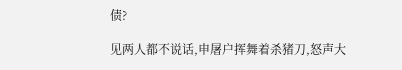债?

见两人都不说话,申屠户挥舞着杀猪刀,怒声大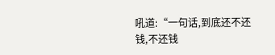吼道:“一句话,到底还不还钱,不还钱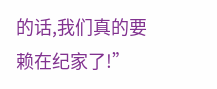的话,我们真的要赖在纪家了!”